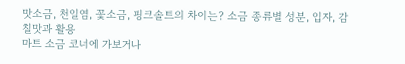맛소금, 천일염, 꽃소금, 핑크솔트의 차이는? 소금 종류별 성분, 입자, 감칠맛과 활용
마트 소금 코너에 가보거나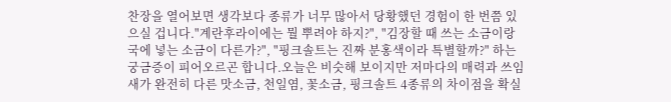찬장을 열어보면 생각보다 종류가 너무 많아서 당황했던 경험이 한 번쯤 있으실 겁니다."계란후라이에는 뭘 뿌려야 하지?", "김장할 때 쓰는 소금이랑 국에 넣는 소금이 다른가?", "핑크솔트는 진짜 분홍색이라 특별할까?" 하는 궁금증이 피어오르곤 합니다.오늘은 비슷해 보이지만 저마다의 매력과 쓰임새가 완전히 다른 맛소금, 천일염, 꽃소금, 핑크솔트 4종류의 차이점을 확실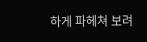하게 파헤쳐 보려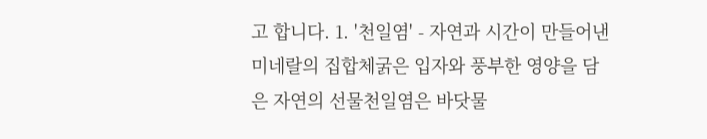고 합니다. 1. '천일염' - 자연과 시간이 만들어낸 미네랄의 집합체굵은 입자와 풍부한 영양을 담은 자연의 선물천일염은 바닷물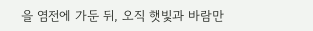을 염전에 가둔 뒤, 오직 햇빛과 바람만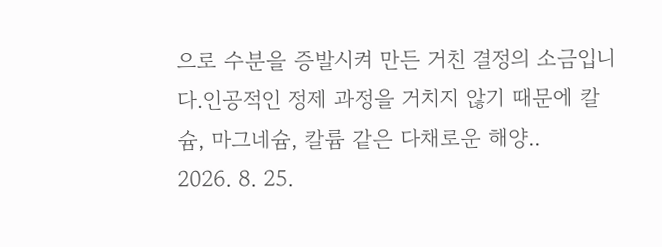으로 수분을 증발시켜 만든 거친 결정의 소금입니다.인공적인 정제 과정을 거치지 않기 때문에 칼슘, 마그네슘, 칼륨 같은 다채로운 해양..
2026. 8. 25.